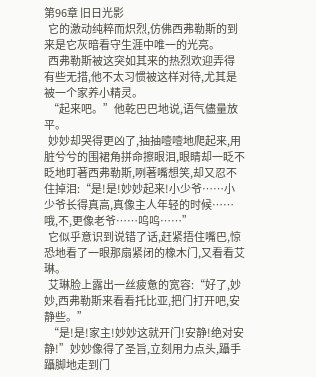第96章 旧日光影
  它的激动纯粹而炽烈,仿佛西弗勒斯的到来是它灰暗看守生涯中唯一的光亮。
  西弗勒斯被这突如其来的热烈欢迎弄得有些无措,他不太习惯被这样对待,尤其是被一个家养小精灵。
  “起来吧。”他乾巴巴地说,语气儘量放平。
  妙妙却哭得更凶了,抽抽噎噎地爬起来,用脏兮兮的围裙角拼命擦眼泪,眼睛却一眨不眨地盯著西弗勒斯,咧著嘴想笑,却又忍不住掉泪:“是!是!妙妙起来!小少爷……小少爷长得真高,真像主人年轻的时候……哦,不,更像老爷……呜呜……”
  它似乎意识到说错了话,赶紧捂住嘴巴,惊恐地看了一眼那扇紧闭的橡木门,又看看艾琳。
  艾琳脸上露出一丝疲惫的宽容:“好了,妙妙,西弗勒斯来看看托比亚,把门打开吧,安静些。”
  “是!是!家主!妙妙这就开门!安静!绝对安静!”妙妙像得了圣旨,立刻用力点头,躡手躡脚地走到门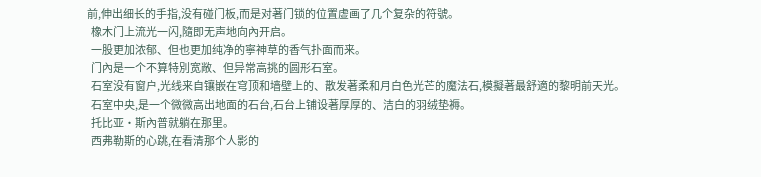前,伸出细长的手指,没有碰门板,而是对著门锁的位置虚画了几个复杂的符號。
  橡木门上流光一闪,隨即无声地向內开启。
  一股更加浓郁、但也更加纯净的寧神草的香气扑面而来。
  门內是一个不算特別宽敞、但异常高挑的圆形石室。
  石室没有窗户,光线来自镶嵌在穹顶和墙壁上的、散发著柔和月白色光芒的魔法石,模擬著最舒適的黎明前天光。
  石室中央,是一个微微高出地面的石台,石台上铺设著厚厚的、洁白的羽绒垫褥。
  托比亚·斯內普就躺在那里。
  西弗勒斯的心跳,在看清那个人影的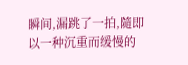瞬间,漏跳了一拍,隨即以一种沉重而缓慢的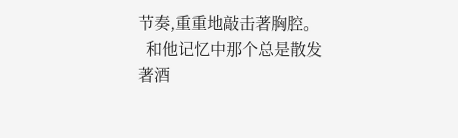节奏,重重地敲击著胸腔。
  和他记忆中那个总是散发著酒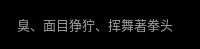臭、面目狰狞、挥舞著拳头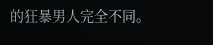的狂暴男人完全不同。